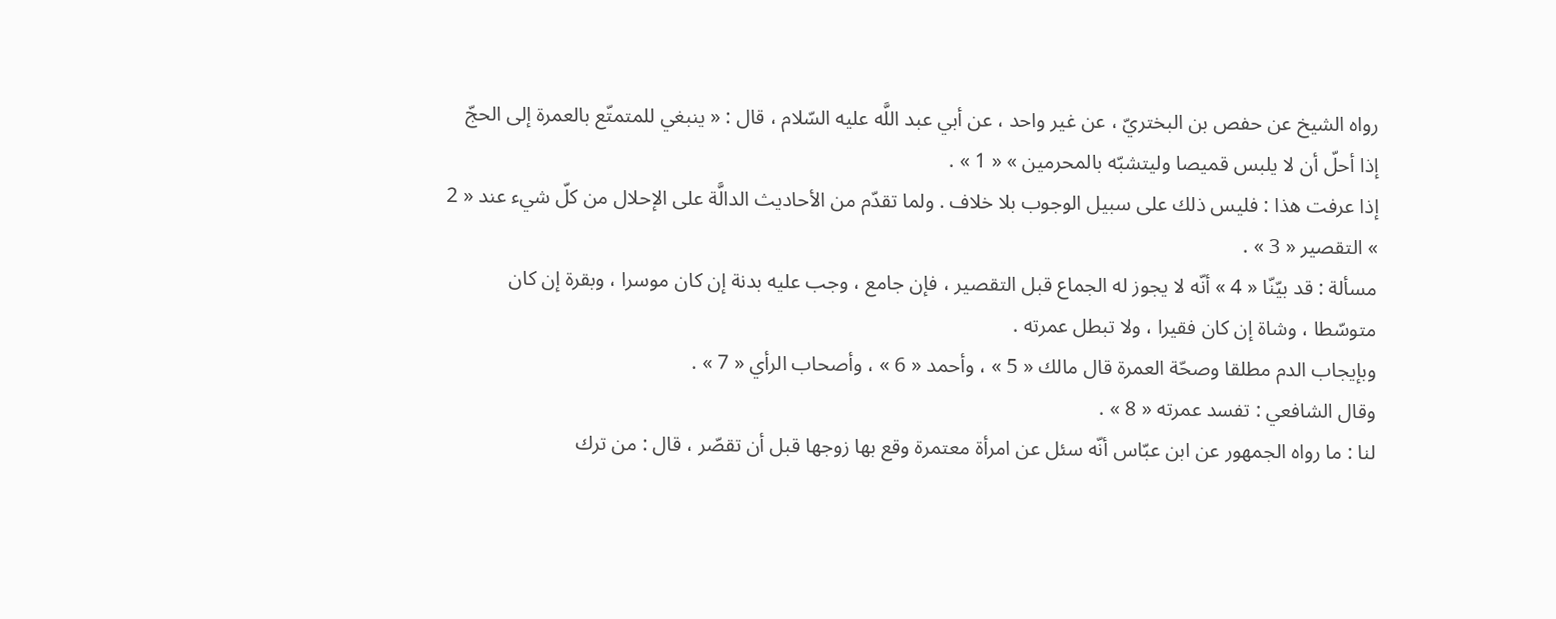رواه الشيخ عن حفص بن البختريّ ، عن غير واحد ، عن أبي عبد اللَّه عليه السّلام ، قال : « ينبغي للمتمتّع بالعمرة إلى الحجّ إذا أحلّ أن لا يلبس قميصا وليتشبّه بالمحرمين » « 1 » .
إذا عرفت هذا : فليس ذلك على سبيل الوجوب بلا خلاف . ولما تقدّم من الأحاديث الدالَّة على الإحلال من كلّ شيء عند « 2 » التقصير « 3 » .
مسألة : قد بيّنّا « 4 » أنّه لا يجوز له الجماع قبل التقصير ، فإن جامع ، وجب عليه بدنة إن كان موسرا ، وبقرة إن كان متوسّطا ، وشاة إن كان فقيرا ، ولا تبطل عمرته .
وبإيجاب الدم مطلقا وصحّة العمرة قال مالك « 5 » ، وأحمد « 6 » ، وأصحاب الرأي « 7 » .
وقال الشافعي : تفسد عمرته « 8 » .
لنا : ما رواه الجمهور عن ابن عبّاس أنّه سئل عن امرأة معتمرة وقع بها زوجها قبل أن تقصّر ، قال : من ترك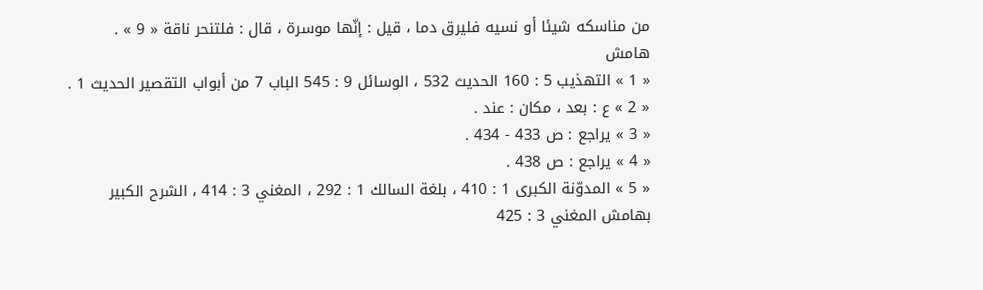من مناسكه شيئا أو نسيه فليرق دما ، قيل : إنّها موسرة ، قال : فلتنحر ناقة « 9 » .
هامش
« 1 » التهذيب 5 : 160 الحديث 532 ، الوسائل 9 : 545 الباب 7 من أبواب التقصير الحديث 1 .
« 2 » ع : بعد ، مكان : عند .
« 3 » يراجع : ص 433 - 434 .
« 4 » يراجع : ص 438 .
« 5 » المدوّنة الكبرى 1 : 410 ، بلغة السالك 1 : 292 ، المغني 3 : 414 ، الشرح الكبير بهامش المغني 3 : 425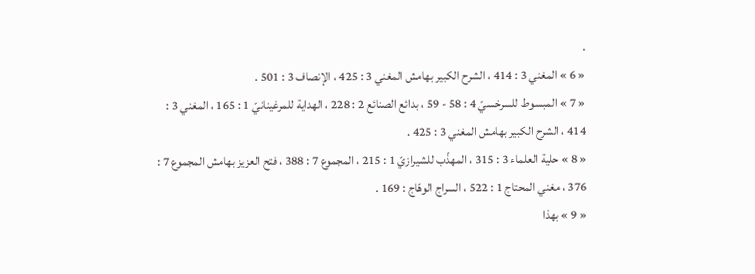.
« 6 » المغني 3 : 414 ، الشرح الكبير بهامش المغني 3 : 425 ، الإنصاف 3 : 501 .
« 7 » المبسوط للسرخسيّ 4 : 58 - 59 ، بدائع الصنائع 2 : 228 ، الهداية للمرغينانيّ 1 : 165 ، المغني 3 : 414 ، الشرح الكبير بهامش المغني 3 : 425 .
« 8 » حلية العلماء 3 : 315 ، المهذّب للشيرازيّ 1 : 215 ، المجموع 7 : 388 ، فتح العزيز بهامش المجموع 7 : 376 ، مغني المحتاج 1 : 522 ، السراج الوهّاج : 169 .
« 9 » بهذا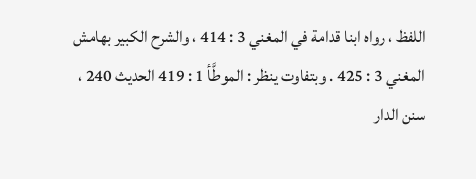اللفظ ، رواه ابنا قدامة في المغني 3 : 414 ، والشرح الكبير بهامش المغني 3 : 425 . وبتفاوت ينظر : الموطَّأ 1 : 419 الحديث 240 ، سنن الدار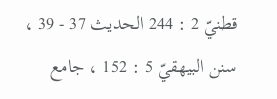قطنيّ 2 : 244 الحديث 37 - 39 ، سنن البيهقيّ 5 : 152 ، جامع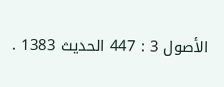الأصول 3 : 447 الحديث 1383 .